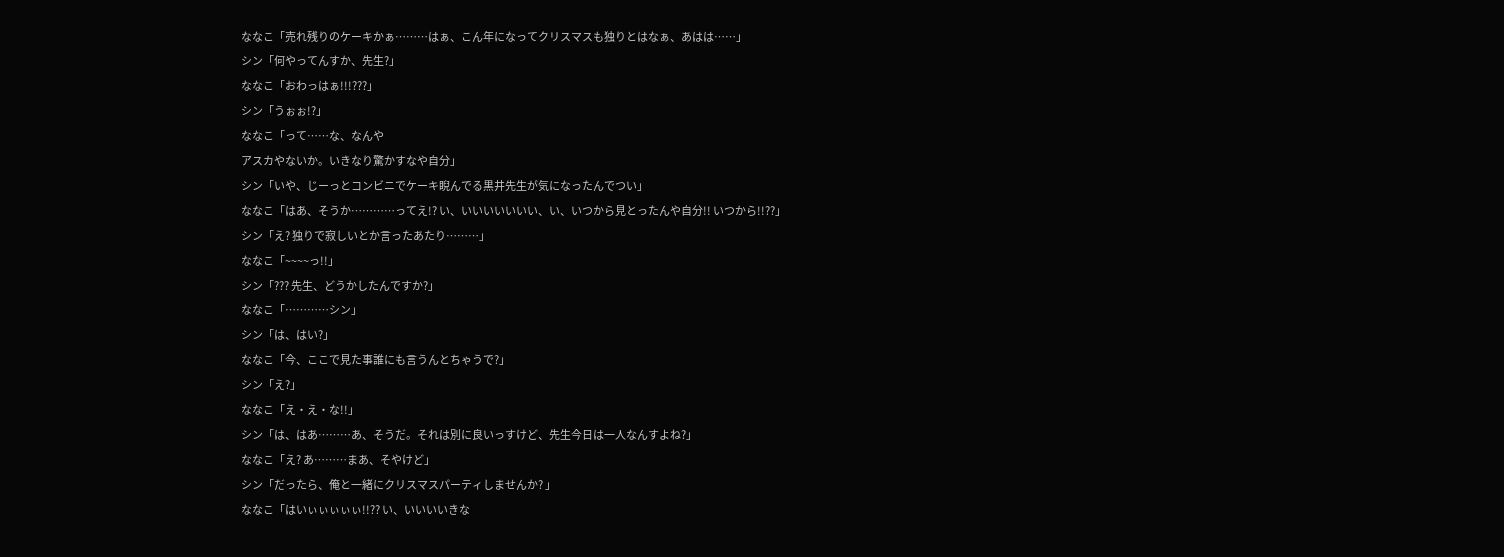ななこ「売れ残りのケーキかぁ………はぁ、こん年になってクリスマスも独りとはなぁ、あはは……」
シン「何やってんすか、先生?」
ななこ「おわっはぁ!!!???」
シン「うぉぉ!?」
ななこ「って……な、なんや
アスカやないか。いきなり驚かすなや自分」
シン「いや、じーっとコンビニでケーキ睨んでる黒井先生が気になったんでつい」
ななこ「はあ、そうか…………ってえ!? い、いいいいいいい、い、いつから見とったんや自分!! いつから!!??」
シン「え? 独りで寂しいとか言ったあたり………」
ななこ「~~~~っ!!」
シン「??? 先生、どうかしたんですか?」
ななこ「…………シン」
シン「は、はい?」
ななこ「今、ここで見た事誰にも言うんとちゃうで?」
シン「え?」
ななこ「え・え・な!!」
シン「は、はあ………あ、そうだ。それは別に良いっすけど、先生今日は一人なんすよね?」
ななこ「え? あ………まあ、そやけど」
シン「だったら、俺と一緒にクリスマスパーティしませんか? 」
ななこ「はいぃぃぃぃぃ!!?? い、いいいいきな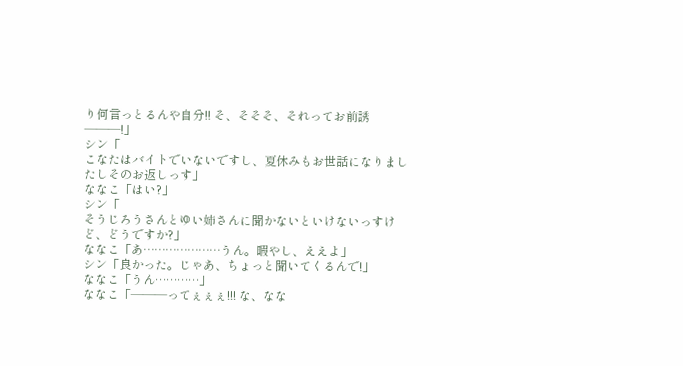り何言っとるんや自分!! そ、そそそ、それってお前誘―――!」
シン「
こなたはバイトでいないですし、夏休みもお世話になりましたしそのお返しっす」
ななこ「はい?」
シン「
そうじろうさんとゆい姉さんに聞かないといけないっすけど、どうですか?」
ななこ「あ…………………うん。暇やし、ええよ」
シン「良かった。じゃあ、ちょっと聞いてくるんで!」
ななこ「うん…………」
ななこ「―――ってぇぇぇ!!! な、なな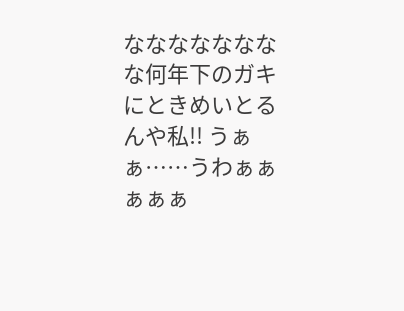なななななななな何年下のガキにときめいとるんや私!! うぁぁ……うわぁぁぁぁぁ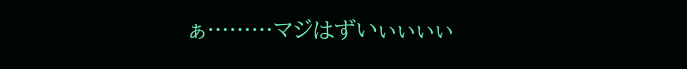ぁ………マジはずいぃぃぃぃ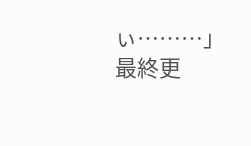ぃ………」
最終更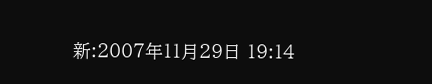新:2007年11月29日 19:14